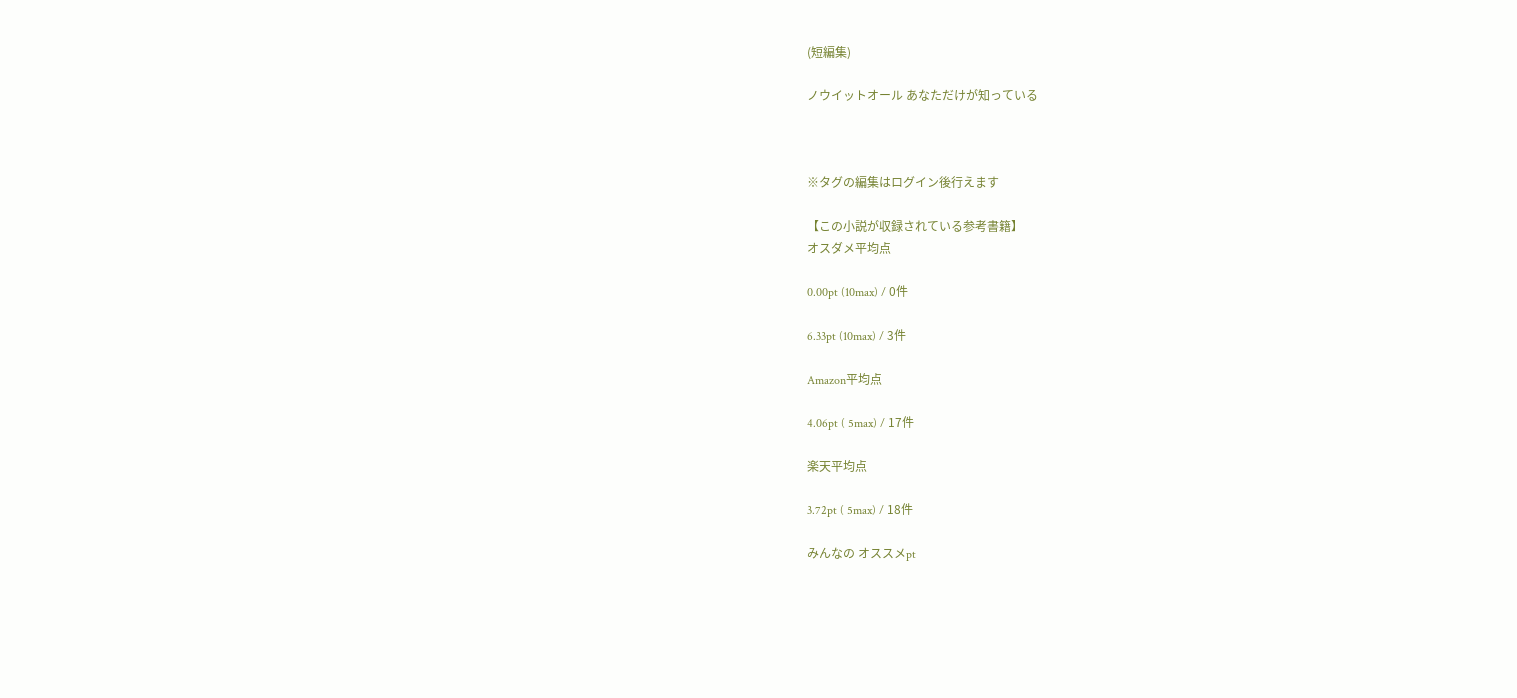(短編集)

ノウイットオール あなただけが知っている



※タグの編集はログイン後行えます

【この小説が収録されている参考書籍】
オスダメ平均点

0.00pt (10max) / 0件

6.33pt (10max) / 3件

Amazon平均点

4.06pt ( 5max) / 17件

楽天平均点

3.72pt ( 5max) / 18件

みんなの オススメpt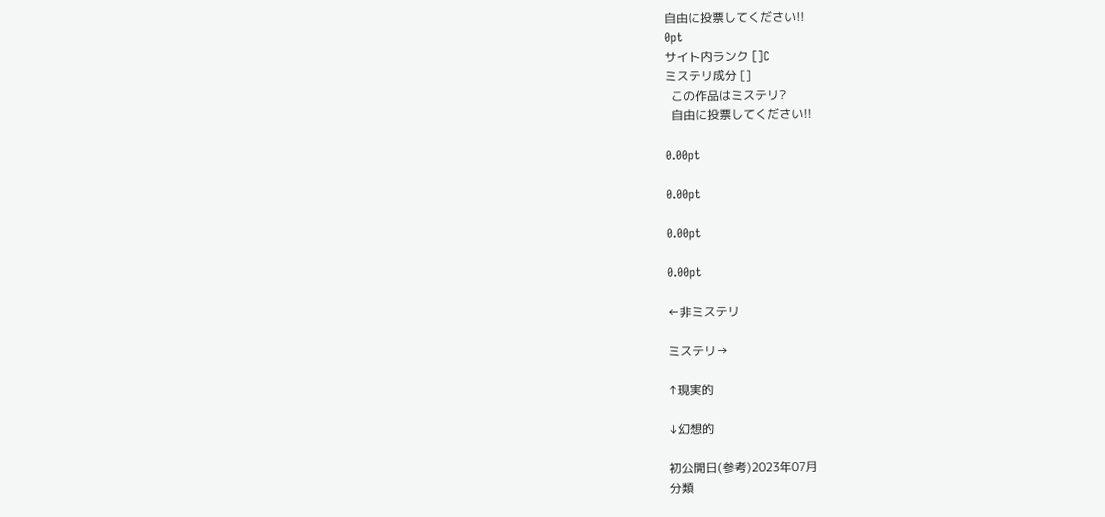自由に投票してください!!
0pt
サイト内ランク []C
ミステリ成分 []
  この作品はミステリ?
  自由に投票してください!!

0.00pt

0.00pt

0.00pt

0.00pt

←非ミステリ

ミステリ→

↑現実的

↓幻想的

初公開日(参考)2023年07月
分類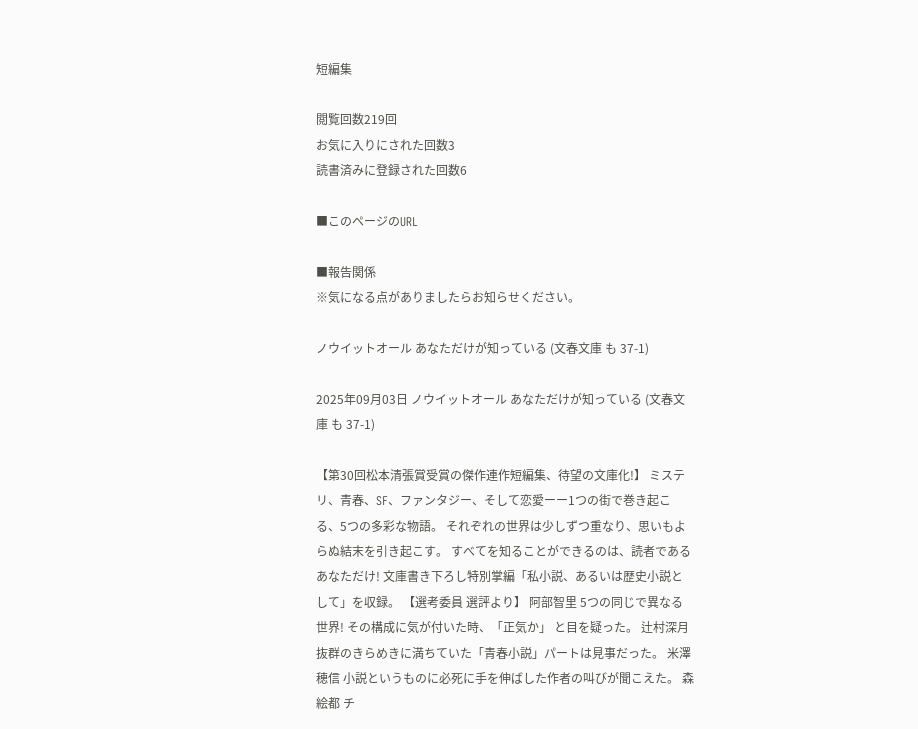短編集

閲覧回数219回
お気に入りにされた回数3
読書済みに登録された回数6

■このページのURL

■報告関係
※気になる点がありましたらお知らせください。

ノウイットオール あなただけが知っている (文春文庫 も 37-1)

2025年09月03日 ノウイットオール あなただけが知っている (文春文庫 も 37-1)

【第30回松本清張賞受賞の傑作連作短編集、待望の文庫化!】 ミステリ、青春、SF、ファンタジー、そして恋愛ーー1つの街で巻き起こる、5つの多彩な物語。 それぞれの世界は少しずつ重なり、思いもよらぬ結末を引き起こす。 すべてを知ることができるのは、読者であるあなただけ! 文庫書き下ろし特別掌編「私小説、あるいは歴史小説として」を収録。 【選考委員 選評より】 阿部智里 5つの同じで異なる世界! その構成に気が付いた時、「正気か」 と目を疑った。 辻村深月 抜群のきらめきに満ちていた「青春小説」パートは見事だった。 米澤穂信 小説というものに必死に手を伸ばした作者の叫びが聞こえた。 森絵都 チ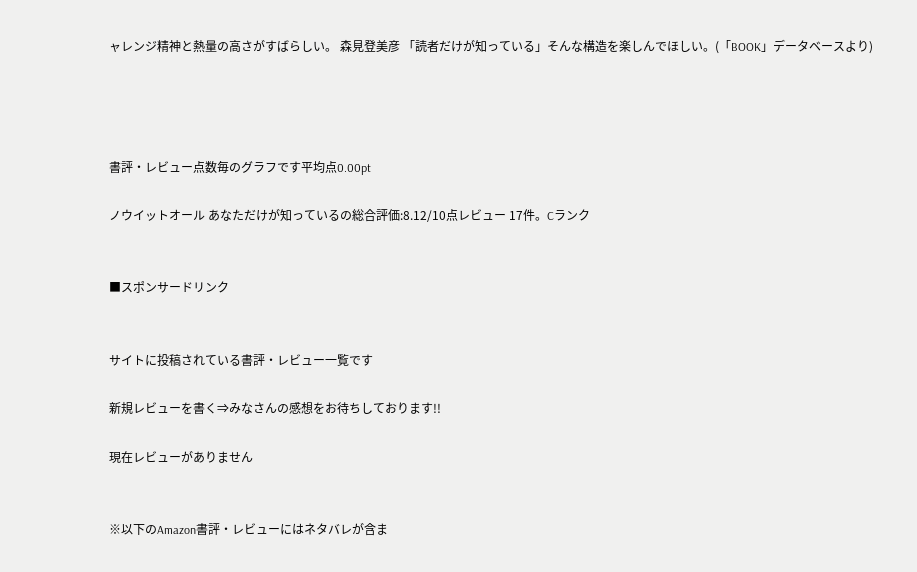ャレンジ精神と熱量の高さがすばらしい。 森見登美彦 「読者だけが知っている」そんな構造を楽しんでほしい。(「BOOK」データベースより)




書評・レビュー点数毎のグラフです平均点0.00pt

ノウイットオール あなただけが知っているの総合評価:8.12/10点レビュー 17件。Cランク


■スポンサードリンク


サイトに投稿されている書評・レビュー一覧です

新規レビューを書く⇒みなさんの感想をお待ちしております!!

現在レビューがありません


※以下のAmazon書評・レビューにはネタバレが含ま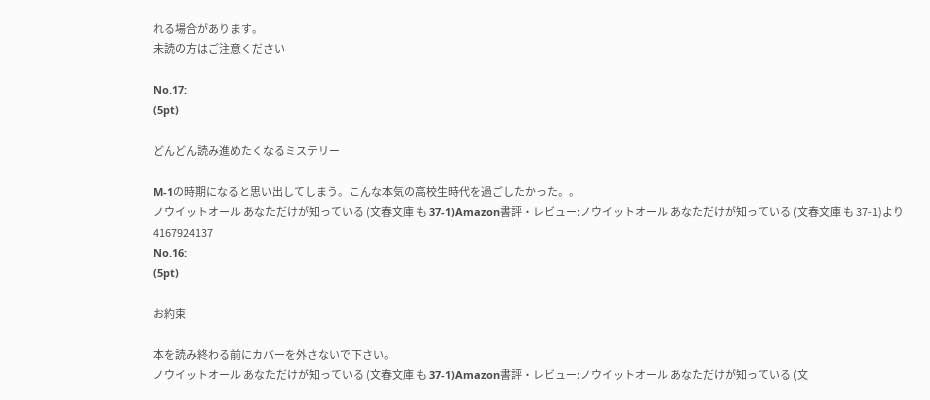れる場合があります。
未読の方はご注意ください

No.17:
(5pt)

どんどん読み進めたくなるミステリー

M-1の時期になると思い出してしまう。こんな本気の高校生時代を過ごしたかった。。
ノウイットオール あなただけが知っている (文春文庫 も 37-1)Amazon書評・レビュー:ノウイットオール あなただけが知っている (文春文庫 も 37-1)より
4167924137
No.16:
(5pt)

お約束

本を読み終わる前にカバーを外さないで下さい。
ノウイットオール あなただけが知っている (文春文庫 も 37-1)Amazon書評・レビュー:ノウイットオール あなただけが知っている (文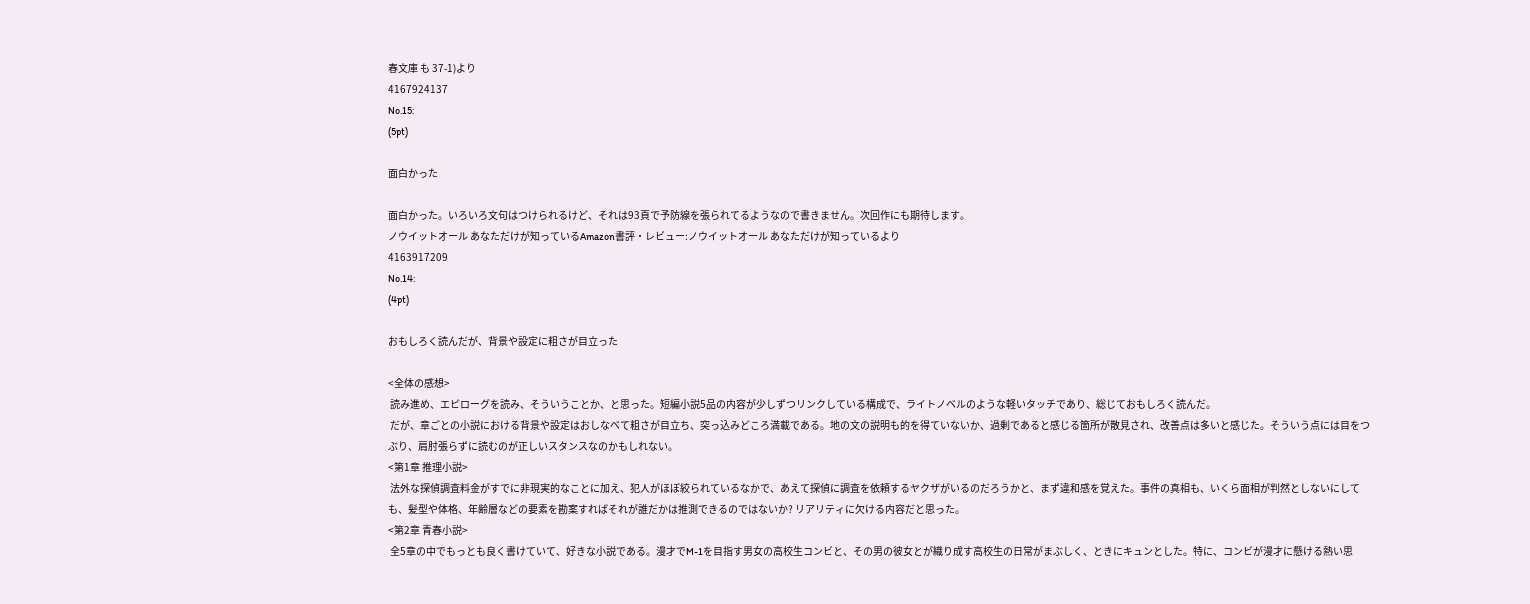春文庫 も 37-1)より
4167924137
No.15:
(5pt)

面白かった

面白かった。いろいろ文句はつけられるけど、それは93頁で予防線を張られてるようなので書きません。次回作にも期待します。
ノウイットオール あなただけが知っているAmazon書評・レビュー:ノウイットオール あなただけが知っているより
4163917209
No.14:
(4pt)

おもしろく読んだが、背景や設定に粗さが目立った

<全体の感想>
 読み進め、エピローグを読み、そういうことか、と思った。短編小説5品の内容が少しずつリンクしている構成で、ライトノベルのような軽いタッチであり、総じておもしろく読んだ。
 だが、章ごとの小説における背景や設定はおしなべて粗さが目立ち、突っ込みどころ満載である。地の文の説明も的を得ていないか、過剰であると感じる箇所が散見され、改善点は多いと感じた。そういう点には目をつぶり、肩肘張らずに読むのが正しいスタンスなのかもしれない。
<第1章 推理小説>
 法外な探偵調査料金がすでに非現実的なことに加え、犯人がほぼ絞られているなかで、あえて探偵に調査を依頼するヤクザがいるのだろうかと、まず違和感を覚えた。事件の真相も、いくら面相が判然としないにしても、髪型や体格、年齢層などの要素を勘案すればそれが誰だかは推測できるのではないか? リアリティに欠ける内容だと思った。
<第2章 青春小説>
 全5章の中でもっとも良く書けていて、好きな小説である。漫才でM-1を目指す男女の高校生コンビと、その男の彼女とが織り成す高校生の日常がまぶしく、ときにキュンとした。特に、コンビが漫才に懸ける熱い思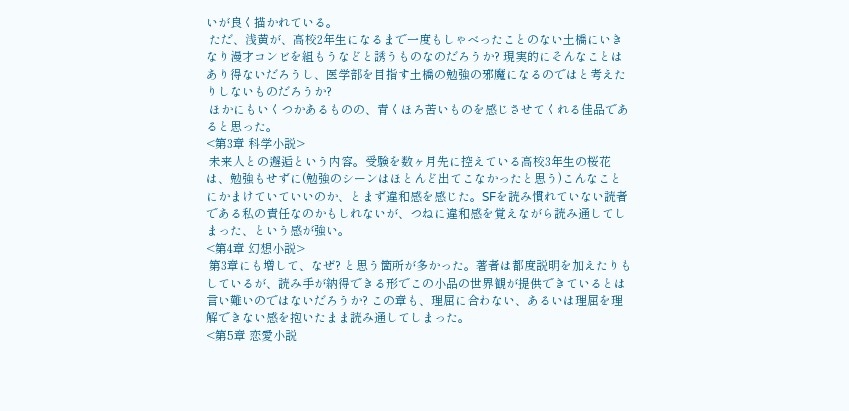いが良く描かれている。
 ただ、浅黄が、高校2年生になるまで一度もしゃべったことのない土橋にいきなり漫才コンビを組もうなどと誘うものなのだろうか? 現実的にそんなことはあり得ないだろうし、医学部を目指す土橋の勉強の邪魔になるのではと考えたりしないものだろうか?
 ほかにもいくつかあるものの、青くほろ苦いものを感じさせてくれる佳品であると思った。
<第3章 科学小説>
 未来人との邂逅という内容。受験を数ヶ月先に控えている高校3年生の桜花は、勉強もせずに(勉強のシーンはほとんど出てこなかったと思う)こんなことにかまけていていいのか、とまず違和感を感じた。SFを読み慣れていない読者である私の責任なのかもしれないが、つねに違和感を覚えながら読み通してしまった、という感が強い。
<第4章 幻想小説>
 第3章にも増して、なぜ? と思う箇所が多かった。著者は都度説明を加えたりもしているが、読み手が納得できる形でこの小品の世界観が提供できているとは言い難いのではないだろうか? この章も、理屈に合わない、あるいは理屈を理解できない感を抱いたまま読み通してしまった。
<第5章 恋愛小説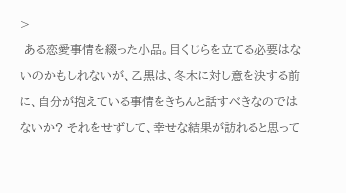>
 ある恋愛事情を綴った小品。目くじらを立てる必要はないのかもしれないが、乙黒は、冬木に対し意を決する前に、自分が抱えている事情をきちんと話すべきなのではないか? それをせずして、幸せな結果が訪れると思って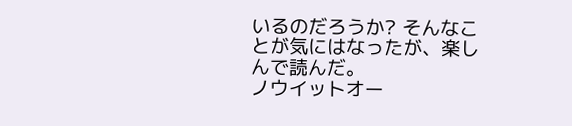いるのだろうか? そんなことが気にはなったが、楽しんで読んだ。
ノウイットオー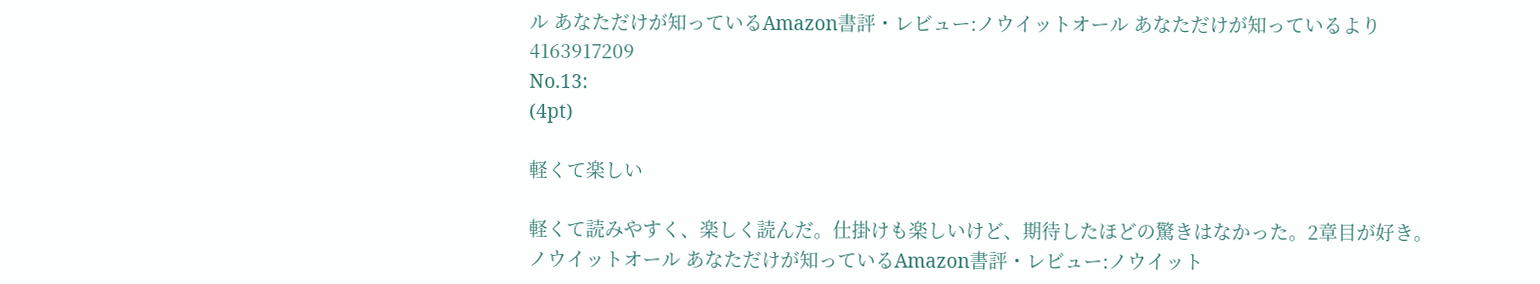ル あなただけが知っているAmazon書評・レビュー:ノウイットオール あなただけが知っているより
4163917209
No.13:
(4pt)

軽くて楽しい

軽くて読みやすく、楽しく読んだ。仕掛けも楽しいけど、期待したほどの驚きはなかった。2章目が好き。
ノウイットオール あなただけが知っているAmazon書評・レビュー:ノウイット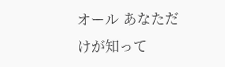オール あなただけが知って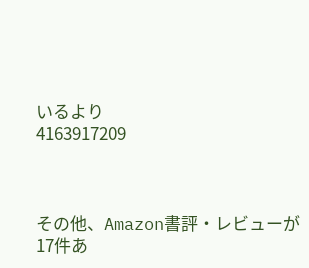いるより
4163917209



その他、Amazon書評・レビューが 17件あ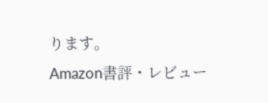ります。
Amazon書評・レビュー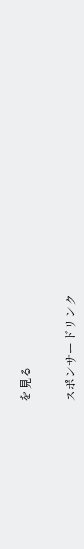を見る


スポンサードリンク